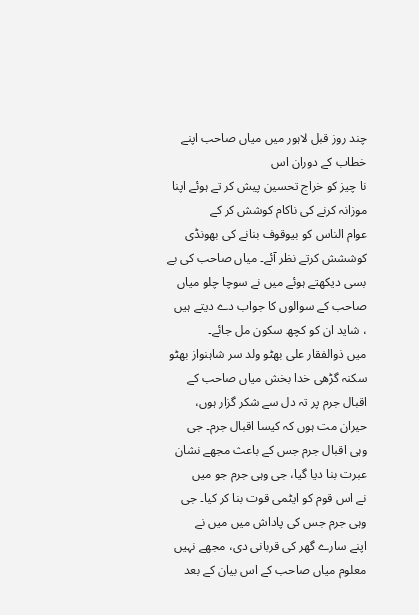چند روز قبل لاہور میں میاں صاحب اپنے خطاب کے دوران اس
نا چیز کو خراج تحسین پیش کر تے ہوئے اپنا موزانہ کرنے کی ناکام کوشش کر کے
عوام الناس کو بیوقوف بنانے کی بھونڈی کوششش کرتے نظر آئے۔ میاں صاحب کی بے
بسی دیکھتے ہوئے میں نے سوچا چلو میاں صاحب کے سوالوں کا جواب دے دیتے ہیں
، شاید ان کو کچھ سکون مل جائے۔
میں ذوالفقار علی بھٹو ولد سر شاہنواز بھٹو سکنہ گڑھی خدا بخش میاں صاحب کے
اقبال جرم پر تہ دل سے شکر گزار ہوں، حیران مت ہوں کہ کیسا اقبال جرم۔ جی
وہی اقبال جرم جس کے باعث مجھے نشان عبرت بنا دیا گیا، جی وہی جرم جو میں
نے اس قوم کو ایٹمی قوت بنا کر کیا۔ جی وہی جرم جس کی پاداش میں میں نے
اپنے سارے گھر کی قربانی دی، مجھے نہیں معلوم میاں صاحب کے اس بیان کے بعد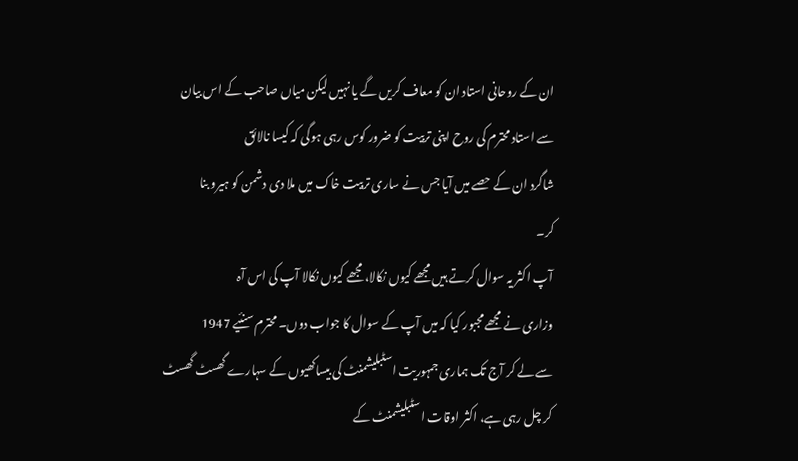ان کے روحانی استاد ان کو معاف کریں گے یا نہیں لیکن میاں صاحب کے اس بیان
سے استاد محترم کی روح اپنی تربیت کو ضرور کوس رہی ہوگی کہ کیسا نالائق
شاگرد ان کے حصے میں آیا جس نے ساری تربیت خاک میں ملا دی دشمن کو ہیرو بنا
کر۔
آپ اکثر یہ سوال کرتے ہیں مجھے کیوں نکالا، مجھے کیوں نکالا آپ کی اس آہ
وزاری نے مجھے مجبور کیا کہ میں آپ کے سوال کا جواب دوں۔ محترم سنئیے 1947
سے لے کر آج تک ہماری جمہوریت اسٹبلیشمنٹ کی بیساکھیوں کے سہارے گھسٹ گھسٹ
کر چل رہی ہے، اکثر اوقات اسٹبلیشمنٹ کے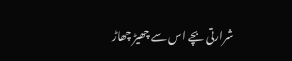شرارتی بچے اس سے چھیڑ چھاڑ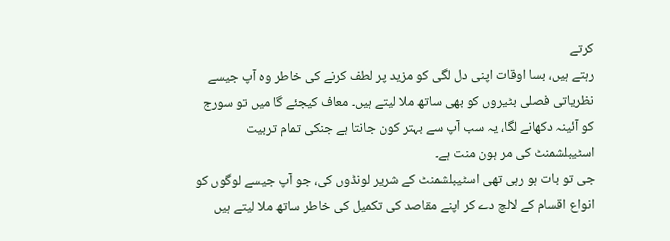کرتے
رہتے ہیں، بسا اوقات اپنی دل لگی کو مزید پر لطف کرنے کی خاطر وہ آپ جیسے
نظریاتی فصلی بٹیروں کو بھی ساتھ ملا لیتے ہیں۔ معاف کیجئے گا میں تو سورج
کو آئینہ دکھانے لگا، یہ سب آپ سے بہتر کون جانتا ہے جنکی تمام تربیت
اسٹیبلشمنٹ کی مر ہون منت ہے۔
جی تو بات ہو رہی تھی اسٹیبلشمنٹ کے شریر لونڈوں کی، جو آپ جیسے لوگوں کو
انواع اقسام کے لالچ دے کر اپنے مقاصد کی تکمیل کی خاطر ساتھ ملا لیتے ہیں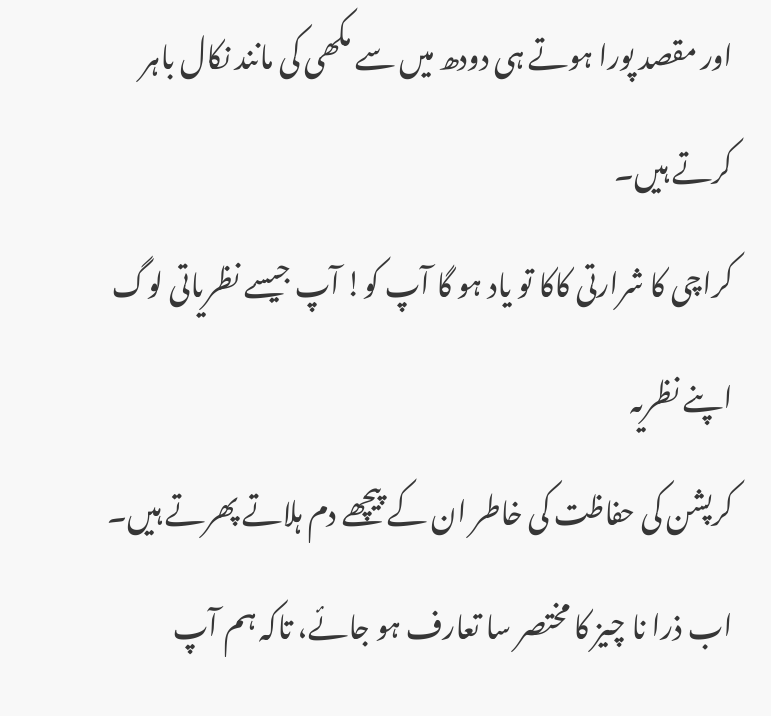اور مقصد پورا ہوتے ہی دودھ میں سے مکھی کی مانند نکال باہر کرتے ہیں۔
کراچی کا شرارتی کاکا تو یاد ہو گا آپ کو! آپ جیسے نظریاتی لوگ اپنے نظریہ
کرپشن کی حفاظت کی خاطر ان کے پیچھے دم ہلاتے پھرتے ہیں۔
اب ذرا نا چیز کا مختصر سا تعارف ہو جائے، تاکہ ہم آپ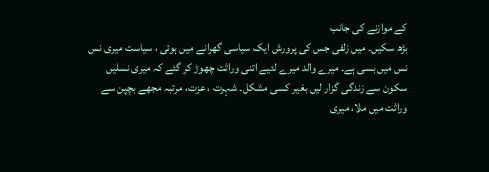کے موازنے کی جانب
بڑھ سکیں۔ میں زلفی جس کی پرورش ایک سیاسی گھرانے میں ہوئی ، سیاست میری نس
نس میں بسی ہے۔ میرے والد میرے لئیے اتنی وراثت چھوڑ کر گئے کہ میری نسلیں
سکون سے زندگی گزار لیں بغیر کسی مشکل۔ شہرت ، عزت، مرتبہ مجھے بچپن سے
وراثت میں ملا، میری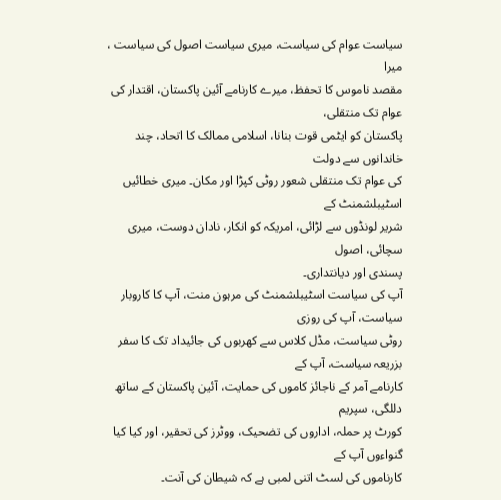سیاست عوام کی سیاست، میری سیاست اصول کی سیاست ، میرا
مقصد ناموس کا تحفظ، میرے کارنامے آئین پاکستان، اقتدار کی عوام تک منتقلی،
پاکستان کو ایٹمی قوت بنانا، اسلامی ممالک کا اتحاد، چند خاندانوں سے دولت
کی عوام تک منتقلی شعور روٹی کپڑا اور مکان۔ میری خطائیں اسٹیبلشمنٹ کے
شریر لونڈوں سے لڑائی، امریکہ کو انکار، نادان دوست، میری سچائی، اصول
پسندی اور دیانتداری۔
آپ کی سیاست اسٹیبلشمنٹ کی مرہون منت، آپ کا کاروبار سیاست، آپ کی روزی
روٹی سیاست، مڈل کلاس سے کھربوں کی جائیداد تک کا سفر بزریعہ سیاست، آپ کے
کارنامے آمر کے ناجائز کاموں کی حمایت، آئین پاکستان کے ساتھ دللگی، سپریم
کورٹ پر حملہ، اداروں کی تضحیک، ووٹرز کی تحقیر، اور کیا کیا گنواءوں آپ کے
کارناموں کی لسٹ اتنی لمبی ہے کہ شیطان کی آنت۔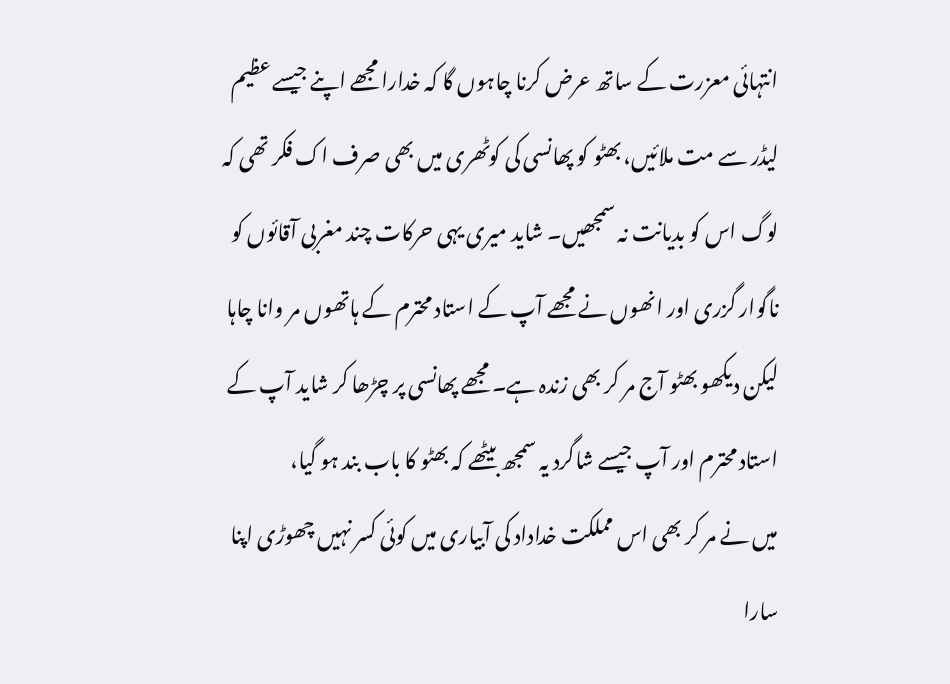انتہائی معزرت کے ساتھ عرض کرنا چاہوں گا کہ خدارا مجھے اپنے جیسے عظیم
لیڈر سے مت ملائیں، بھٹو کو پھانسی کی کوٹھری میں بھی صرف اک فکر تھی کہ
لوگ اس کو بدیانت نہ سمجھیں۔ شاید میری یہی حرکات چند مغربی آقائوں کو
ناگوار گزری اور انھوں نے مجھے آپ کے استاد محترم کے ہاتھوں مر وانا چاہا
لیکن دیکھو بھٹو آج مر کر بھی زندہ ہے۔ مجھے پھانسی پر چڑھا کر شاید آپ کے
استاد محترم اور آپ جیسے شاگرد یہ سمجھ بیٹھے کہ بھٹو کا باب بند ہو گیا،
میں نے مر کر بھی اس مملکت خداداد کی آبیاری میں کوئی کسر نہیں چھوڑی اپنا
سارا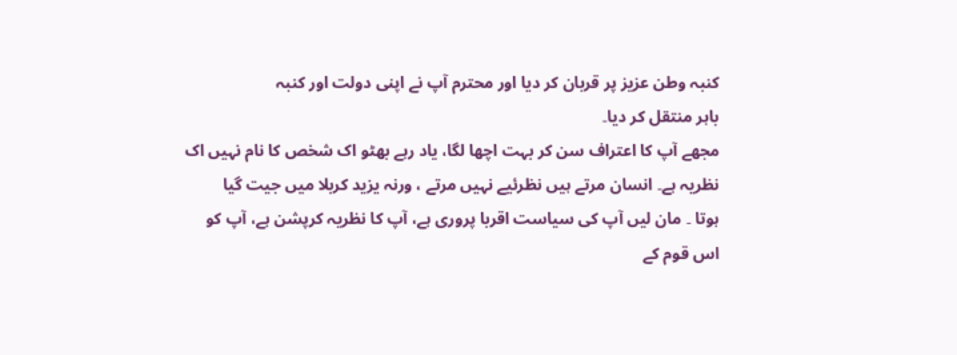کنبہ وطن عزیز پر قربان کر دیا اور محترم آپ نے اپنی دولت اور کنبہ
باہر منتقل کر دیا۔
مجھے آپ کا اعتراف سن کر بہت اچھا لگا، یاد رہے بھٹو اک شخص کا نام نہیں اک
نظریہ ہے۔ انسان مرتے ہیں نظرئیے نہیں مرتے ، ورنہ یزید کربلا میں جیت گیا
ہوتا ۔ مان لیں آپ کی سیاست اقربا پروری ہے، آپ کا نظریہ کرپشن ہے، آپ کو
اس قوم کے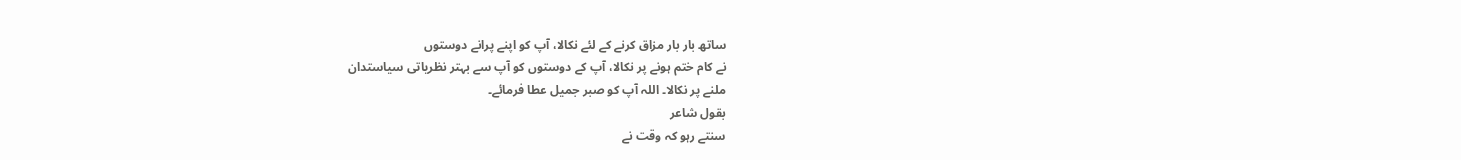ساتھ بار بار مزاق کرنے کے لئے نکالا، آپ کو اپنے پرانے دوستوں
نے کام ختم ہونے پر نکالا، آپ کے دوستوں کو آپ سے بہتر نظریاتی سیاستدان
ملنے پر نکالا۔ اللہ آپ کو صبر جمیل عطا فرمائے۔
بقول شاعر
سنتے رہو کہ وقت نے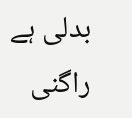بدلی ہے راگنی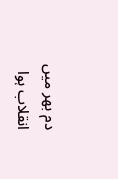دم بھر میں انقلاب ہوا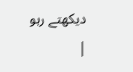دیکھتے رہو
|